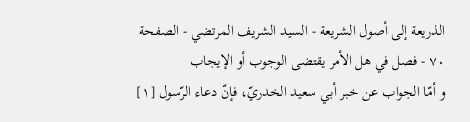الذريعة إلى أصول الشريعة - السيد الشريف المرتضي - الصفحة ٧٠ - فصل في هل الأمر يقتضى الوجوب أو الإيجاب
و أمّا الجواب عن خبر أبي سعيد الخدريّ، فإنّ دعاء الرّسول [١]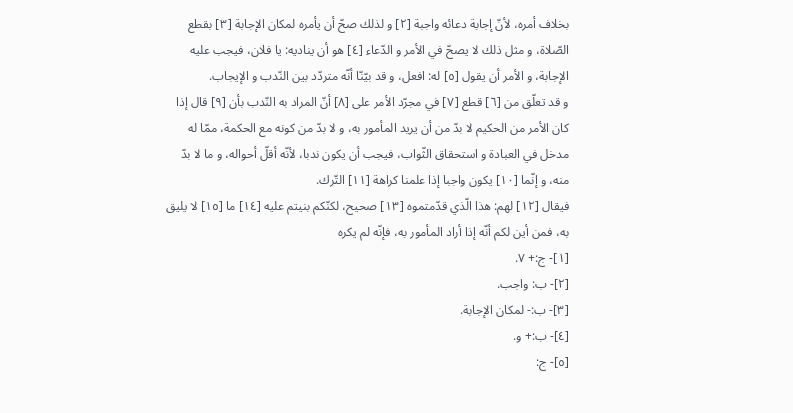بخلاف أمره، لأنّ إجابة دعائه واجبة [٢] و لذلك صحّ أن يأمره لمكان الإجابة [٣] بقطع الصّلاة، و مثل ذلك لا يصحّ في الأمر و الدّعاء [٤] هو أن يناديه: يا فلان، فيجب عليه الإجابة، و الأمر أن يقول [٥] له: افعل، و قد بيّنّا أنّه متردّد بين النّدب و الإيجاب.
و قد تعلّق من [٦] قطع [٧] في مجرّد الأمر على [٨] أنّ المراد به النّدب بأن [٩] قال إذا كان الأمر من الحكيم لا بدّ من أن يريد المأمور به، و لا بدّ من كونه مع الحكمة، ممّا له مدخل في العبادة و استحقاق الثّواب، فيجب أن يكون ندبا، لأنّه أقلّ أحواله، و ما لا بدّ منه، و إنّما [١٠] يكون واجبا إذا علمنا كراهة [١١] التّرك.
فيقال [١٢] لهم: هذا الّذي قدّمتموه [١٣] صحيح، لكنّكم بنيتم عليه [١٤] ما [١٥] لا يليق به، فمن أين لكم أنّه إذا أراد المأمور به، فإنّه لم يكره
[١]- ج:+ ٧.
[٢]- ب: واجب.
[٣]- ب:- لمكان الإجابة.
[٤]- ب:+ و.
[٥]- ج: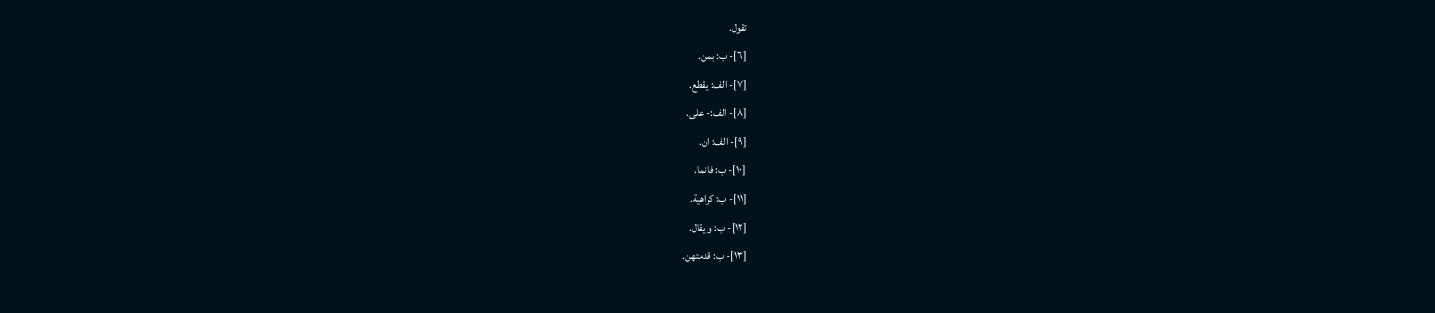تقول.
[٦]- ب: بمن.
[٧]- الف: يقطع.
[٨]- الف:- على.
[٩]- الف: ان.
[١٠]- ب: فانما.
[١١]- ب: كراهية.
[١٢]- ب: و يقال.
[١٣]- ب: قدمتهن.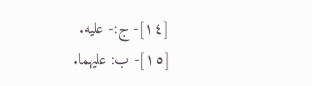[١٤]- ج:- عليه.
[١٥]- ب: عليهما.